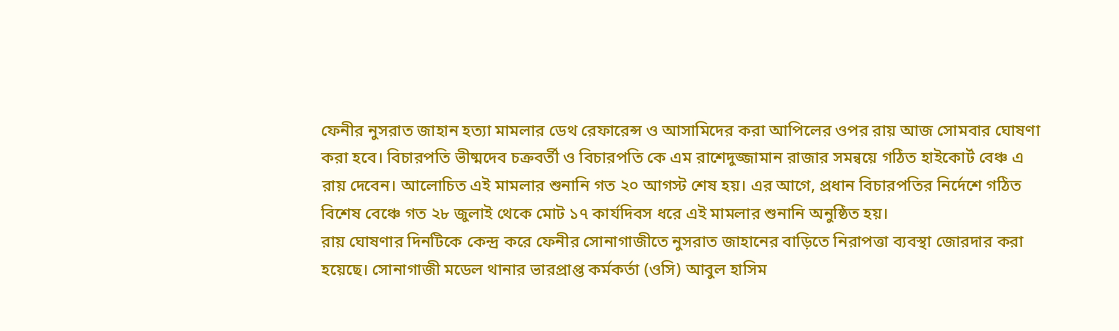ফেনীর নুসরাত জাহান হত্যা মামলার ডেথ রেফারেন্স ও আসামিদের করা আপিলের ওপর রায় আজ সোমবার ঘোষণা করা হবে। বিচারপতি ভীষ্মদেব চক্রবর্তী ও বিচারপতি কে এম রাশেদুজ্জামান রাজার সমন্বয়ে গঠিত হাইকোর্ট বেঞ্চ এ রায় দেবেন। আলোচিত এই মামলার শুনানি গত ২০ আগস্ট শেষ হয়। এর আগে, প্রধান বিচারপতির নির্দেশে গঠিত বিশেষ বেঞ্চে গত ২৮ জুলাই থেকে মোট ১৭ কার্যদিবস ধরে এই মামলার শুনানি অনুষ্ঠিত হয়।
রায় ঘোষণার দিনটিকে কেন্দ্র করে ফেনীর সোনাগাজীতে নুসরাত জাহানের বাড়িতে নিরাপত্তা ব্যবস্থা জোরদার করা হয়েছে। সোনাগাজী মডেল থানার ভারপ্রাপ্ত কর্মকর্তা (ওসি) আবুল হাসিম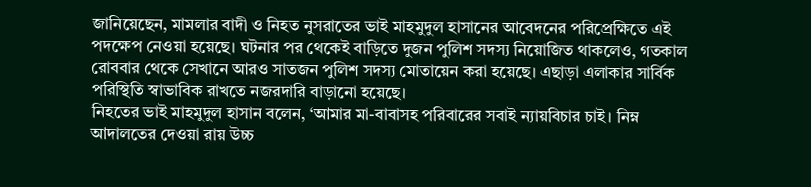জানিয়েছেন, মামলার বাদী ও নিহত নুসরাতের ভাই মাহমুদুল হাসানের আবেদনের পরিপ্রেক্ষিতে এই পদক্ষেপ নেওয়া হয়েছে। ঘটনার পর থেকেই বাড়িতে দুজন পুলিশ সদস্য নিয়োজিত থাকলেও, গতকাল রোববার থেকে সেখানে আরও সাতজন পুলিশ সদস্য মোতায়েন করা হয়েছে। এছাড়া এলাকার সার্বিক পরিস্থিতি স্বাভাবিক রাখতে নজরদারি বাড়ানো হয়েছে।
নিহতের ভাই মাহমুদুল হাসান বলেন, ‘আমার মা-বাবাসহ পরিবারের সবাই ন্যায়বিচার চাই। নিম্ন আদালতের দেওয়া রায় উচ্চ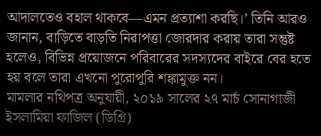আদালতেও বহাল থাকবে—এমন প্রত্যাশা করছি।’ তিনি আরও জানান, বাড়িতে বাড়তি নিরাপত্তা জোরদার করায় তারা সন্তুষ্ট হলেও, বিভিন্ন প্রয়োজনে পরিবারের সদস্যদের বাইরে বের হতে হয় বলে তারা এখনো পুরোপুরি শঙ্কামুক্ত নন।
মামলার নথিপত্র অনুযায়ী, ২০১৯ সালের ২৭ মার্চ সোনাগাজী ইসলামিয়া ফাজিল (ডিগ্রি)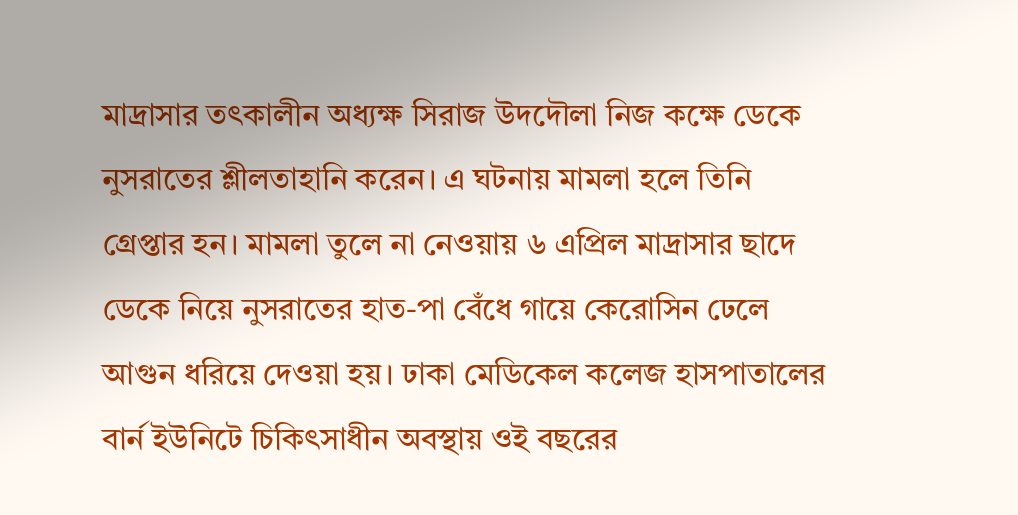মাদ্রাসার তৎকালীন অধ্যক্ষ সিরাজ উদদৌলা নিজ কক্ষে ডেকে নুসরাতের শ্লীলতাহানি করেন। এ ঘটনায় মামলা হলে তিনি গ্রেপ্তার হন। মামলা তুলে না নেওয়ায় ৬ এপ্রিল মাদ্রাসার ছাদে ডেকে নিয়ে নুসরাতের হাত-পা বেঁধে গায়ে কেরোসিন ঢেলে আগুন ধরিয়ে দেওয়া হয়। ঢাকা মেডিকেল কলেজ হাসপাতালের বার্ন ইউনিটে চিকিৎসাধীন অবস্থায় ওই বছরের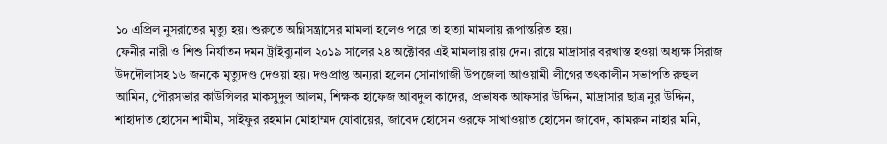১০ এপ্রিল নুসরাতের মৃত্যু হয়। শুরুতে অগ্নিসন্ত্রাসের মামলা হলেও পরে তা হত্যা মামলায় রূপান্তরিত হয়।
ফেনীর নারী ও শিশু নির্যাতন দমন ট্রাইব্যুনাল ২০১৯ সালের ২৪ অক্টোবর এই মামলায় রায় দেন। রায়ে মাদ্রাসার বরখাস্ত হওয়া অধ্যক্ষ সিরাজ উদদৌলাসহ ১৬ জনকে মৃত্যুদণ্ড দেওয়া হয়। দণ্ডপ্রাপ্ত অন্যরা হলেন সোনাগাজী উপজেলা আওয়ামী লীগের তৎকালীন সভাপতি রুহুল আমিন, পৌরসভার কাউন্সিলর মাকসুদুল আলম, শিক্ষক হাফেজ আবদুল কাদের, প্রভাষক আফসার উদ্দিন, মাদ্রাসার ছাত্র নুর উদ্দিন, শাহাদাত হোসেন শামীম, সাইফুর রহমান মোহাম্মদ যোবায়ের, জাবেদ হোসেন ওরফে সাখাওয়াত হোসেন জাবেদ, কামরুন নাহার মনি,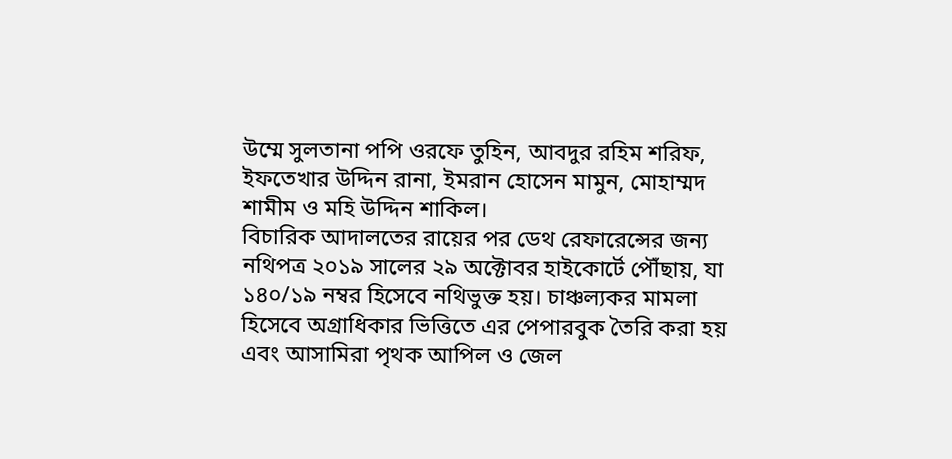উম্মে সুলতানা পপি ওরফে তুহিন, আবদুর রহিম শরিফ, ইফতেখার উদ্দিন রানা, ইমরান হোসেন মামুন, মোহাম্মদ শামীম ও মহি উদ্দিন শাকিল।
বিচারিক আদালতের রায়ের পর ডেথ রেফারেন্সের জন্য নথিপত্র ২০১৯ সালের ২৯ অক্টোবর হাইকোর্টে পৌঁছায়, যা ১৪০/১৯ নম্বর হিসেবে নথিভুক্ত হয়। চাঞ্চল্যকর মামলা হিসেবে অগ্রাধিকার ভিত্তিতে এর পেপারবুক তৈরি করা হয় এবং আসামিরা পৃথক আপিল ও জেল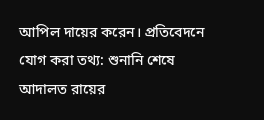আপিল দায়ের করেন। প্রতিবেদনে যোগ করা তথ্য: শুনানি শেষে আদালত রায়ের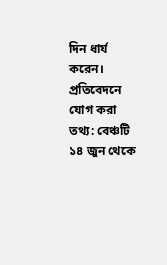দিন ধার্য করেন। প্রতিবেদনে যোগ করা তথ্য: বেঞ্চটি ১৪ জুন থেকে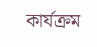কার্যক্রম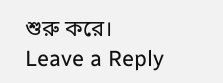শুরু করে।
Leave a Reply